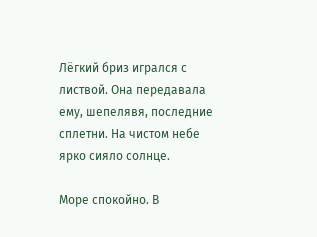Лёгкий бриз игрался с листвой. Она передавала ему, шепелявя, последние сплетни. На чистом небе ярко сияло солнце.

Море спокойно. В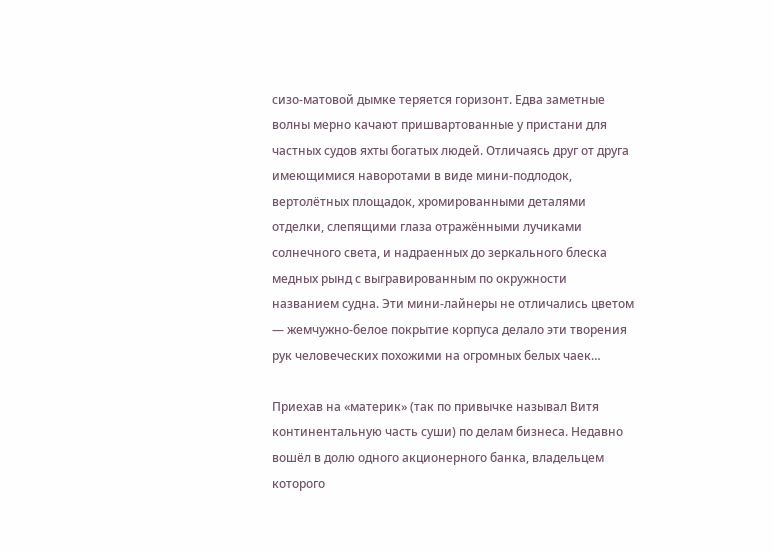сизо-матовой дымке теряется горизонт. Едва заметные волны мерно качают пришвартованные у пристани для частных судов яхты богатых людей. Отличаясь друг от друга имеющимися наворотами в виде мини-подлодок, вертолётных площадок, хромированными деталями отделки, слепящими глаза отражёнными лучиками солнечного света, и надраенных до зеркального блеска медных рынд с выгравированным по окружности названием судна. Эти мини-лайнеры не отличались цветом — жемчужно-белое покрытие корпуса делало эти творения рук человеческих похожими на огромных белых чаек…

Приехав на «материк» (так по привычке называл Витя континентальную часть суши) по делам бизнеса. Недавно вошёл в долю одного акционерного банка, владельцем которого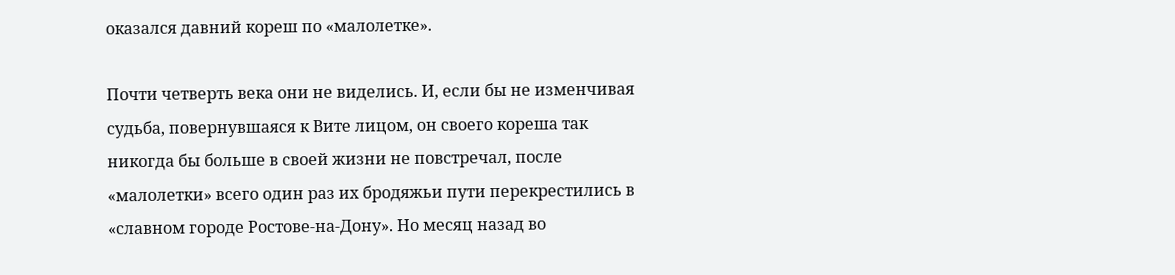оказался давний кореш по «малолетке».

Почти четверть века они не виделись. И, если бы не изменчивая судьба, повернувшаяся к Вите лицом, он своего кореша так никогда бы больше в своей жизни не повстречал, после «малолетки» всего один раз их бродяжьи пути перекрестились в «славном городе Ростове-на-Дону». Но месяц назад во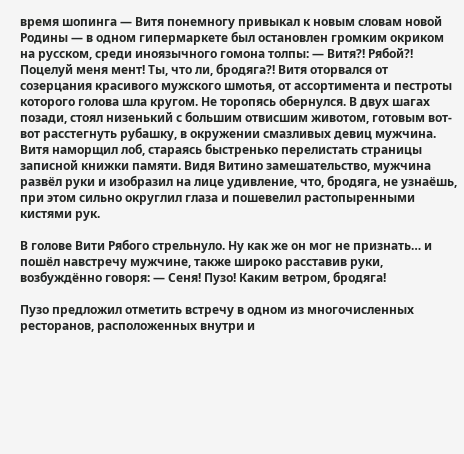время шопинга — Витя понемногу привыкал к новым словам новой Родины — в одном гипермаркете был остановлен громким окриком на русском, среди иноязычного гомона толпы: — Витя?! Рябой?! Поцелуй меня мент! Ты, что ли, бродяга?! Витя оторвался от созерцания красивого мужского шмотья, от ассортимента и пестроты которого голова шла кругом. Не торопясь обернулся. В двух шагах позади, стоял низенький с большим отвисшим животом, готовым вот-вот расстегнуть рубашку, в окружении смазливых девиц мужчина. Витя наморщил лоб, стараясь быстренько перелистать страницы записной книжки памяти. Видя Витино замешательство, мужчина развёл руки и изобразил на лице удивление, что, бродяга, не узнаёшь, при этом сильно округлил глаза и пошевелил растопыренными кистями рук.

В голове Вити Рябого стрельнуло. Ну как же он мог не признать… и пошёл навстречу мужчине, также широко расставив руки, возбуждённо говоря: — Сеня! Пузо! Каким ветром, бродяга!

Пузо предложил отметить встречу в одном из многочисленных ресторанов, расположенных внутри и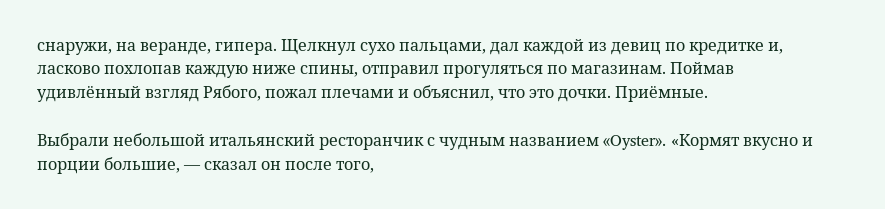снаружи, на веранде, гипера. Щелкнул сухо пальцами, дал каждой из девиц по кредитке и, ласково похлопав каждую ниже спины, отправил прогуляться по магазинам. Поймав удивлённый взгляд Рябого, пожал плечами и объяснил, что это дочки. Приёмные.

Выбрали небольшой итальянский ресторанчик с чудным названием «Oyster». «Кормят вкусно и порции большие, — сказал он после того,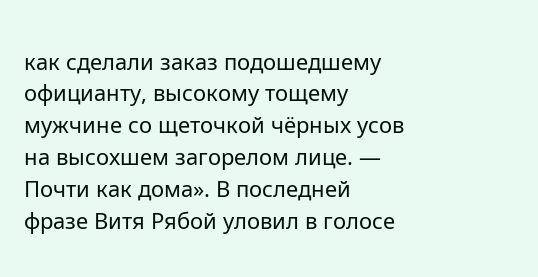как сделали заказ подошедшему официанту, высокому тощему мужчине со щеточкой чёрных усов на высохшем загорелом лице. — Почти как дома». В последней фразе Витя Рябой уловил в голосе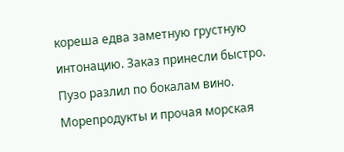кореша едва заметную грустную интонацию. Заказ принесли быстро. Пузо разлил по бокалам вино. Морепродукты и прочая морская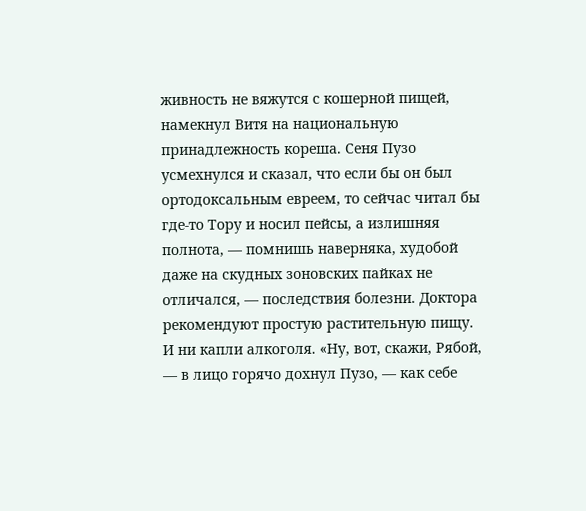живность не вяжутся с кошерной пищей, намекнул Витя на национальную принадлежность кореша. Сеня Пузо усмехнулся и сказал, что если бы он был ортодоксальным евреем, то сейчас читал бы где-то Тору и носил пейсы, а излишняя полнота, — помнишь наверняка, худобой даже на скудных зоновских пайках не отличался, — последствия болезни. Доктора рекомендуют простую растительную пищу. И ни капли алкоголя. «Ну, вот, скажи, Рябой, — в лицо горячо дохнул Пузо, — как себе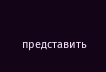представить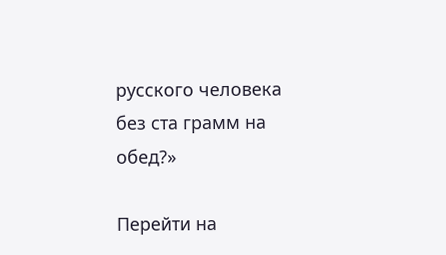русского человека без ста грамм на обед?»

Перейти на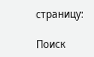страницу:

Поиск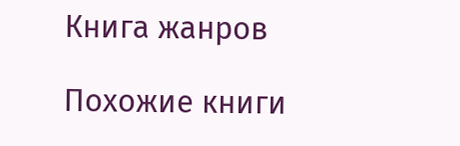Книга жанров

Похожие книги